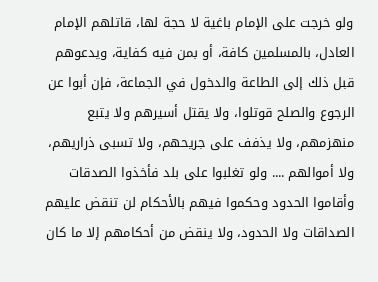ولو خرجت على الإمام باغية لا حجة لها، قاتلهم الإمام العادل، بالمسلمين كافة، أو بمن فيه كفاية، ويدعوهم قبل ذلك إلى الطاعة والدخول في الجماعة، فإن أبوا عن الرجوع والصلح قوتلوا، ولا يقتل أسيرهم ولا يتبع منهزمهم، ولا يذفف على جريحهم، ولا تسبى ذراريهم، ولا أموالهم .... ولو تغلبوا على بلد فأخذوا الصدقات وأقاموا الحدود وحكموا فيهم بالأحكام لن تنقض عليهم الصداقات ولا الحدود، ولا ينقض من أحكامهم إلا ما كان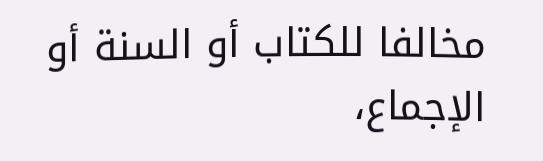مخالفا للكتاب أو السنة أو الإجماع،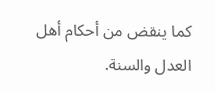كما ينقض من أحكام أهل العدل والسنة.